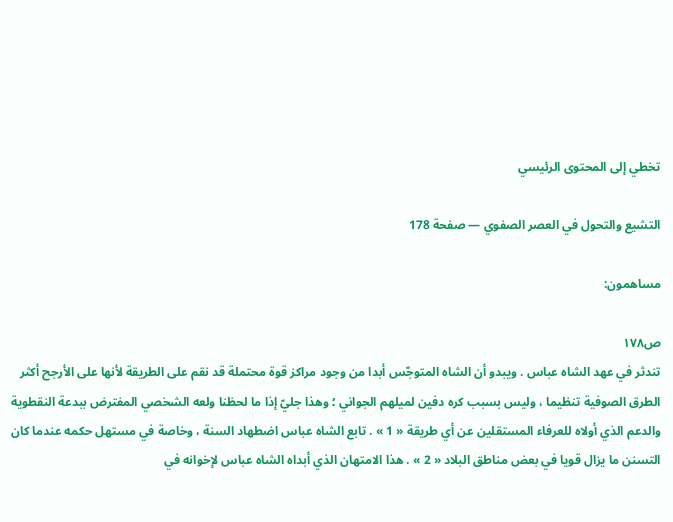تخطي إلى المحتوى الرئيسي

التشيع والتحول في العصر الصفوي — صفحة 178

مساهمون:

ص١٧٨
تندثر في عهد الشاه عباس . ويبدو أن الشاه المتوجّس أبدا من وجود مراكز قوة محتملة قد نقم على الطريقة لأنها على الأرجح أكثر الطرق الصوفية تنظيما ، وليس بسبب كره دفين لميلهم الجواني ؛ وهذا جليّ إذا ما لحظنا ولعه الشخصي المفترض ببدعة النقطوية والدعم الذي أولاه للعرفاء المستقلين عن أي طريقة « 1 » . تابع الشاه عباس اضطهاد السنة ، وخاصة في مستهل حكمه عندما كان التسنن ما يزال قويا في بعض مناطق البلاد « 2 » . هذا الامتهان الذي أبداه الشاه عباس لإخوانه في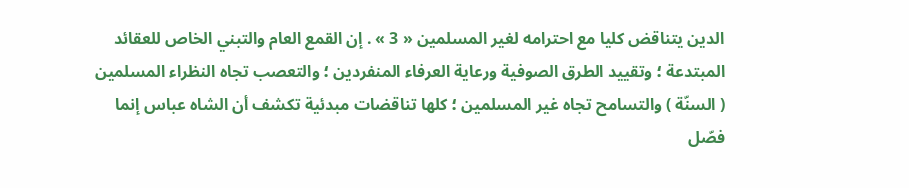الدين يتناقض كليا مع احترامه لغير المسلمين « 3 » . إن القمع العام والتبني الخاص للعقائد المبتدعة ؛ وتقييد الطرق الصوفية ورعاية العرفاء المنفردين ؛ والتعصب تجاه النظراء المسلمين ( السنّة ) والتسامح تجاه غير المسلمين ؛ كلها تناقضات مبدئية تكشف أن الشاه عباس إنما فصّل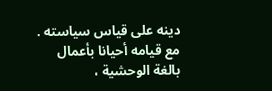دينه على قياس سياسته . مع قيامه أحيانا بأعمال بالغة الوحشية ،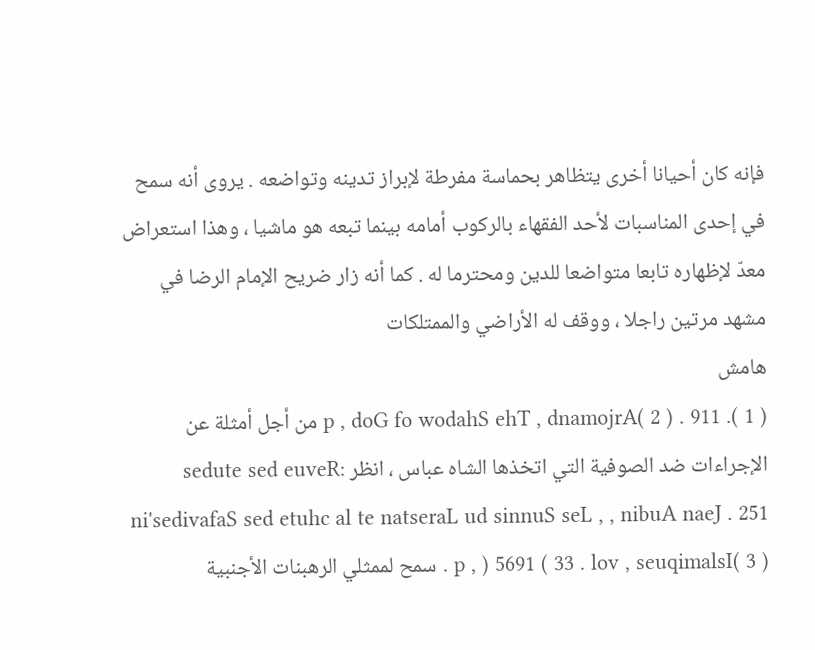فإنه كان أحيانا أخرى يتظاهر بحماسة مفرطة لإبراز تدينه وتواضعه . يروى أنه سمح في إحدى المناسبات لأحد الفقهاء بالركوب أمامه بينما تبعه هو ماشيا ، وهذا استعراض معدّ لإظهاره تابعا متواضعا للدين ومحترما له . كما أنه زار ضريح الإمام الرضا في مشهد مرتين راجلا ، ووقف له الأراضي والممتلكات
هامش
( 1 ). 911 . p , doG fo wodahS ehT , dnamojrA( 2 ) من أجل أمثلة عن الإجراءات ضد الصوفية التي اتخذها الشاه عباس ، انظر :sedute sed euveR ni'sedivafaS sed etuhc al te natseraL ud sinnuS seL , , nibuA naeJ . 251 . p , ) 5691 ( 33 . lov , seuqimalsI( 3 ) سمح لممثلي الرهبنات الأجنبية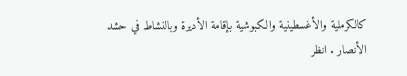كالكرملية والأغسطينية والكبوشية بإقامة الأديرة وبالنشاط في حشد الأنصار . انظر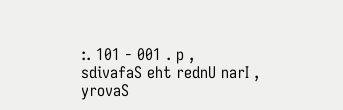:. 101 - 001 . p , sdivafaS eht rednU narI , yrovaS